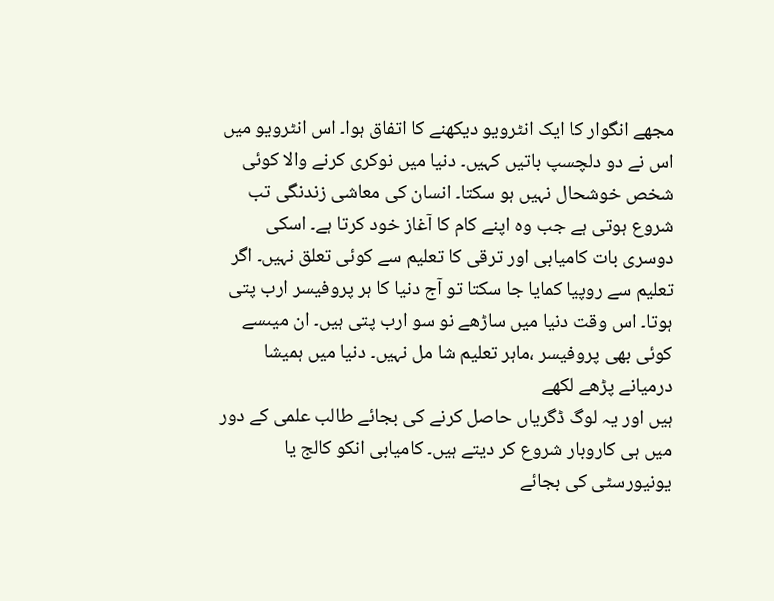مجھے انگوار کا ایک انٹرویو دیکھنے کا اتفاق ہوا۔ اس انٹرویو میں اس نے دو دلچسپ باتیں کہیں۔ دنیا میں نوکری کرنے والا کوئی شخص خوشحال نہیں ہو سکتا۔ انسان کی معاشی زندنگی تب شروع ہوتی ہے جب وہ اپنے کام کا آغاز خود کرتا ہے۔ اسکی دوسری بات کامیابی اور ترقی کا تعلیم سے کوئی تعلق نہیں۔ اگر تعلیم سے روپیا کمایا جا سکتا تو آج دنیا کا ہر پروفیسر ارب پتی ہوتا۔ اس وقت دنیا میں ساڑھے نو سو ارب پتی ہیں۔ ان میںسے کوئی بھی پروفیسر ،ماہر تعلیم شا مل نہیں۔ دنیا میں ہمیشا درمیانے پڑھے لکھے
ہیں اور یہ لوگ ڈگریاں حاصل کرنے کی بجائے طالب علمی کے دور میں ہی کاروبار شروع کر دیتے ہیں۔ کامیابی انکو کالج یا یونیورسٹی کی بجائے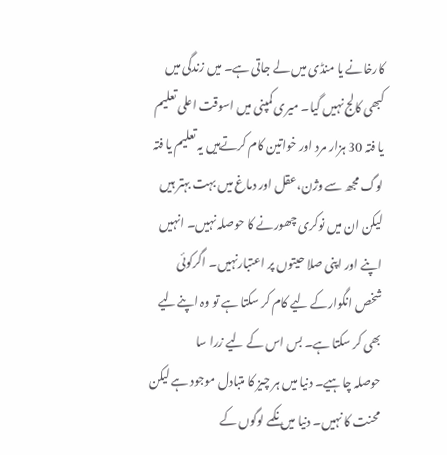کارخانے یا منڈی میں لے جاتی ہے۔ میں زندگی میں کبھی کالج نہیں گیا۔ میری کمپنی میں اسوقت اعلی تعلیم یا فتہ 30 ہزار مرد اور خواتین کام کرتےہیں یہ تعلیم یا فتہ لوگ مجھ سے وژن،عقل اور دماغ میں بہت بہتر ہیں لیکن ان میں نوکری چھورنے کا حوصلہ نہیں۔ انہیں اپنے اور اپنی صلا حیتوں پر اعتبارنہیں۔ اگرکوئی شخص انگوارکے لیے کام کر سکتا ہے تو وہ اپنےلیے بھی کر سکتا ہے۔ بس اس کے لیے زرا سا
حوصلہ چاہیے۔ دنیا میں ہر چیز کا متبادل موجود ہے لیکن محنت کا نہیں۔ دنیا میں نکمے لوگوں کے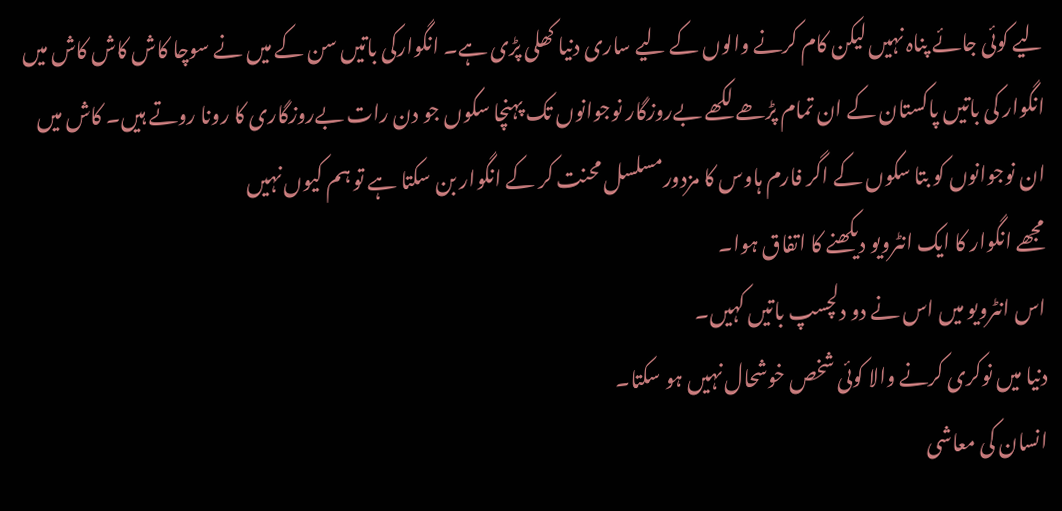لیے کوئی جائے پناہ نہیں لیکن کام کرنے والوں کے لیے ساری دنیا کھلی پڑی ہے۔ انگوارکی باتیں سن کے میں نے سوچا کاش کاش کاش میں انگوار کی باتیں پاکستان کے ان تمام پڑھے لکھے بےروزگار نوجوانوں تک پہنچا سکوں جو دن رات بےروزگاری کا رونا روتے ہیں۔ کاش میں ان نوجوانوں کو بتا سکوں کے اگر فارم ہاوس کا مزدورمسلسل محنت کر کے انگوار بن سکتا ہے تو ہم کیوں نہیں
مجھے انگوار کا ایک انٹرویو دیکھنے کا اتفاق ہوا۔
اس انٹرویو میں اس نے دو دلچسپ باتیں کہیں۔
دنیا میں نوکری کرنے والا کوئی شخص خوشحال نہیں ہو سکتا۔
انسان کی معاشی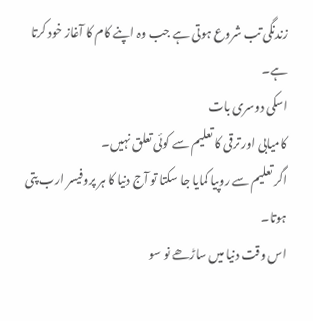زندنگی تب شروع ہوتی ہے جب وہ اپنے کام کا آغاز خود کرتا ہے۔
اسکی دوسری بات
کامیابی اور ترقی کا تعلیم سے کوئی تعلق نہیں۔
اگر تعلیم سے روپیا کمایا جا سکتا تو آج دنیا کا ہر پروفیسر ارب پتی ہوتا۔
اس وقت دنیا میں ساڑھے نو سو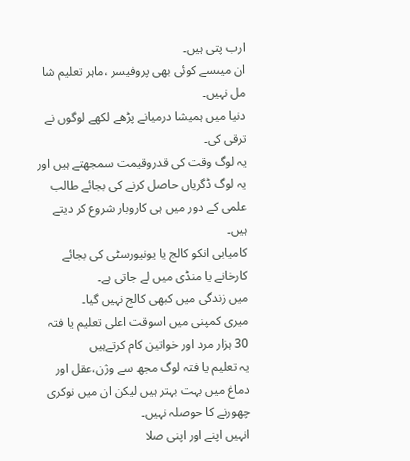ارب پتی ہیں۔
ان میںسے کوئی بھی پروفیسر ،ماہر تعلیم شا مل نہیں۔
دنیا میں ہمیشا درمیانے پڑھے لکھے لوگوں نے ترقی کی۔
یہ لوگ وقت کی قدروقیمت سمجھتے ہیں اور یہ لوگ ڈگریاں حاصل کرنے کی بجائے طالب علمی کے دور میں ہی کاروبار شروع کر دیتے ہیں۔
کامیابی انکو کالج یا یونیورسٹی کی بجائے کارخانے یا منڈی میں لے جاتی ہے۔
میں زندگی میں کبھی کالج نہیں گیا۔
میری کمپنی میں اسوقت اعلی تعلیم یا فتہ 30 ہزار مرد اور خواتین کام کرتےہیں
یہ تعلیم یا فتہ لوگ مجھ سے وژن،عقل اور دماغ میں بہت بہتر ہیں لیکن ان میں نوکری چھورنے کا حوصلہ نہیں۔
انہیں اپنے اور اپنی صلا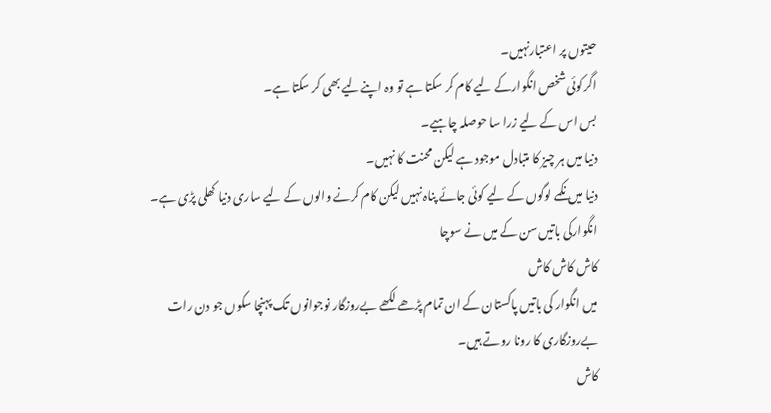حیتوں پر اعتبارنہیں۔
اگرکوئی شخص انگوارکے لیے کام کر سکتا ہے تو وہ اپنےلیے بھی کر سکتا ہے۔
بس اس کے لیے زرا سا حوصلہ چاہیے۔
دنیا میں ہر چیز کا متبادل موجود ہے لیکن محنت کا نہیں۔
دنیا میں نکمے لوگوں کے لیے کوئی جائے پناہ نہیں لیکن کام کرنے والوں کے لیے ساری دنیا کھلی پڑی ہے۔
انگوارکی باتیں سن کے میں نے سوچا
کاش کاش کاش
میں انگوار کی باتیں پاکستان کے ان تمام پڑھے لکھے بےروزگار نوجوانوں تک پہنچا سکوں جو دن رات بےروزگاری کا رونا روتے ہیں۔
کاش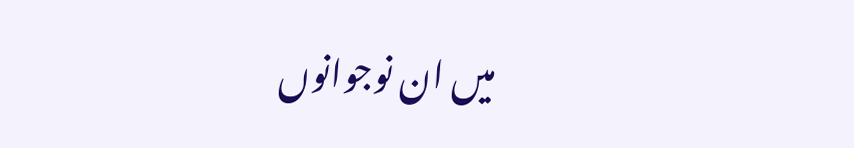میں ان نوجوانوں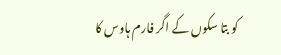کو بتا سکوں کے اگر فارم ہاوس کا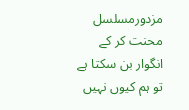مزدورمسلسل محنت کر کے انگوار بن سکتا ہے تو ہم کیوں نہیں